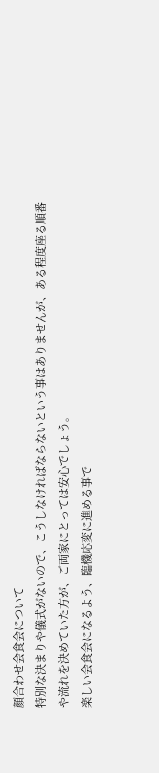顔合わせ会食会について
特別な決まりや儀式がないので、こうしなければならないという事はありませんが、ある程度座る順番や流れを決めていた方が、ご両家にとっては安心でしょう。
楽しい会食会になるよう、臨機応変に進める事で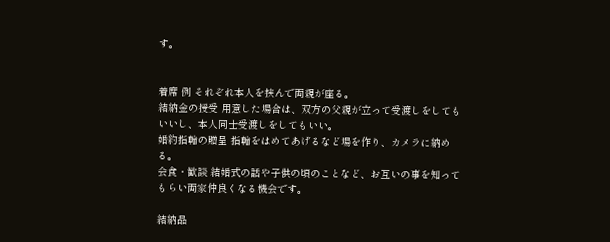す。


着席 例 それぞれ本人を挟んで両親が座る。
結納金の授受 用意した場合は、双方の父親が立って受渡しをしてもいいし、本人同士受渡しをしてもいい。
婚約指輪の贈呈 指輪をはめてあげるなど場を作り、カメラに納める。
会食・歓談 結婚式の話や子供の頃のことなど、お互いの事を知ってもらい両家仲良くなる機会です。

結納品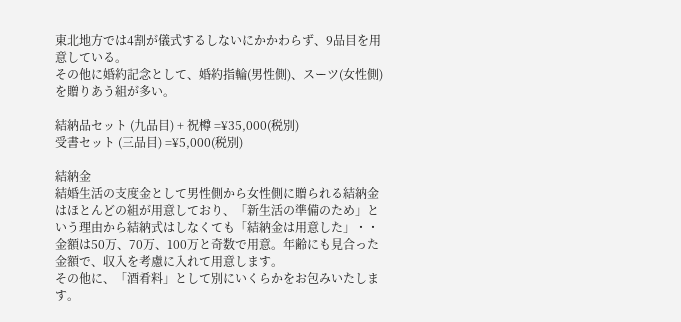東北地方では4割が儀式するしないにかかわらず、9品目を用意している。
その他に婚約記念として、婚約指輪(男性側)、スーツ(女性側)を贈りあう組が多い。

結納品セット (九品目) + 祝樽 =¥35,000(税別)
受書セット (三品目) =¥5,000(税別)

結納金
結婚生活の支度金として男性側から女性側に贈られる結納金はほとんどの組が用意しており、「新生活の準備のため」という理由から結納式はしなくても「結納金は用意した」・・金額は50万、70万、100万と奇数で用意。年齢にも見合った金額で、収入を考慮に入れて用意します。
その他に、「酒肴料」として別にいくらかをお包みいたします。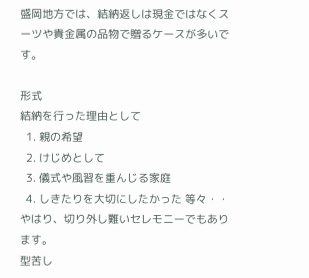盛岡地方では、結納返しは現金ではなくスーツや貴金属の品物で贈るケースが多いです。

形式
結納を行った理由として
  1. 親の希望
  2. けじめとして
  3. 儀式や風習を重んじる家庭
  4. しきたりを大切にしたかった 等々・・
やはり、切り外し難いセレモニーでもあります。
型苦し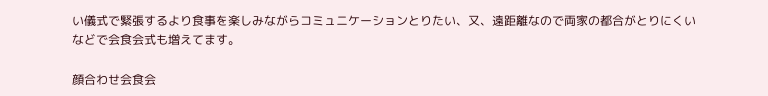い儀式で緊張するより食事を楽しみながらコミュニケーションとりたい、又、遠距離なので両家の都合がとりにくいなどで会食会式も増えてます。

顔合わせ会食会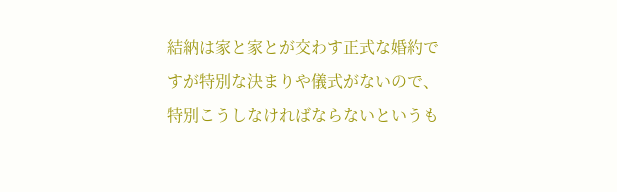結納は家と家とが交わす正式な婚約ですが特別な決まりや儀式がないので、特別こうしなければならないというも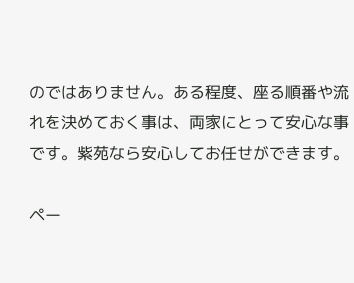のではありません。ある程度、座る順番や流れを決めておく事は、両家にとって安心な事です。紫苑なら安心してお任せができます。

ペー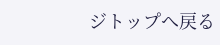ジトップへ戻る